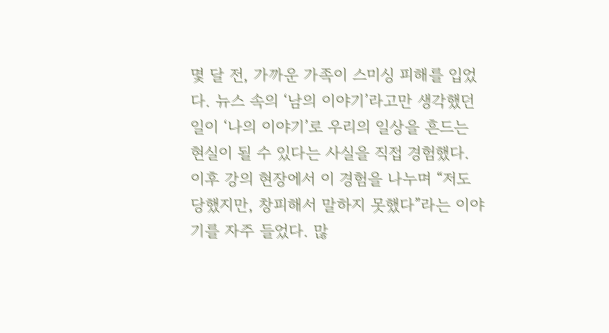몇 달 전, 가까운 가족이 스미싱 피해를 입었다. 뉴스 속의 ‘남의 이야기’라고만 생각했던 일이 ‘나의 이야기’로 우리의 일상을 흔드는 현실이 될 수 있다는 사실을 직접 경험했다. 이후 강의 현장에서 이 경험을 나누며 “저도 당했지만, 창피해서 말하지 못했다”라는 이야기를 자주 들었다. 많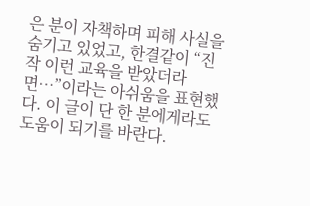은 분이 자책하며 피해 사실을 숨기고 있었고, 한결같이 “진작 이런 교육을 받았더라면…”이라는 아쉬움을 표현했다. 이 글이 단 한 분에게라도 도움이 되기를 바란다.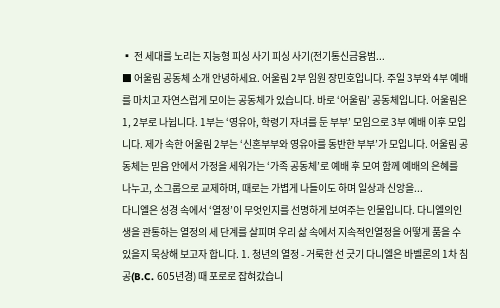▪ 전 세대를 노리는 지능형 피싱 사기 피싱 사기(전기통신금융범...
■ 어울림 공동체 소개 안녕하세요. 어울림 2부 임원 장민호입니다. 주일 3부와 4부 예배를 마치고 자연스럽게 모이는 공동체가 있습니다. 바로 ‘어울림’ 공동체입니다. 어울림은 1, 2부로 나뉩니다. 1부는 ‘영유아, 학령기 자녀를 둔 부부’ 모임으로 3부 예배 이후 모입니다. 제가 속한 어울림 2부는 ‘신혼부부와 영유아를 동반한 부부’가 모입니다. 어울림 공동체는 믿음 안에서 가정을 세워가는 ‘가족 공동체’로 예배 후 모여 함께 예배의 은혜를 나누고, 소그룹으로 교제하며, 때로는 가볍게 나들이도 하며 일상과 신앙을...
다니엘은 성경 속에서 ‘열정’이 무엇인지를 선명하게 보여주는 인물입니다. 다니엘의인생을 관통하는 열정의 세 단계를 살피며 우리 삶 속에서 지속적인열정을 어떻게 품을 수 있을지 묵상해 보고자 합니다. 1. 청년의 열정 - 거룩한 선 긋기 다니엘은 바벨론의 1차 침공(B.C. 605년경) 때 포로로 잡혀갔습니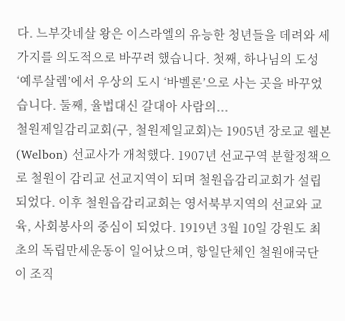다. 느부갓네살 왕은 이스라엘의 유능한 청년들을 데려와 세 가지를 의도적으로 바꾸려 했습니다. 첫째, 하나님의 도성 ‘예루살렘’에서 우상의 도시 ‘바벨론’으로 사는 곳을 바꾸었습니다. 둘째, 율법대신 갈대아 사람의...
철원제일감리교회(구, 철원제일교회)는 1905년 장로교 웰본(Welbon) 선교사가 개척했다. 1907년 선교구역 분할정책으로 철원이 감리교 선교지역이 되며 철원읍감리교회가 설립되었다. 이후 철원읍감리교회는 영서북부지역의 선교와 교육, 사회봉사의 중심이 되었다. 1919년 3월 10일 강원도 최초의 독립만세운동이 일어났으며, 항일단체인 철원애국단이 조직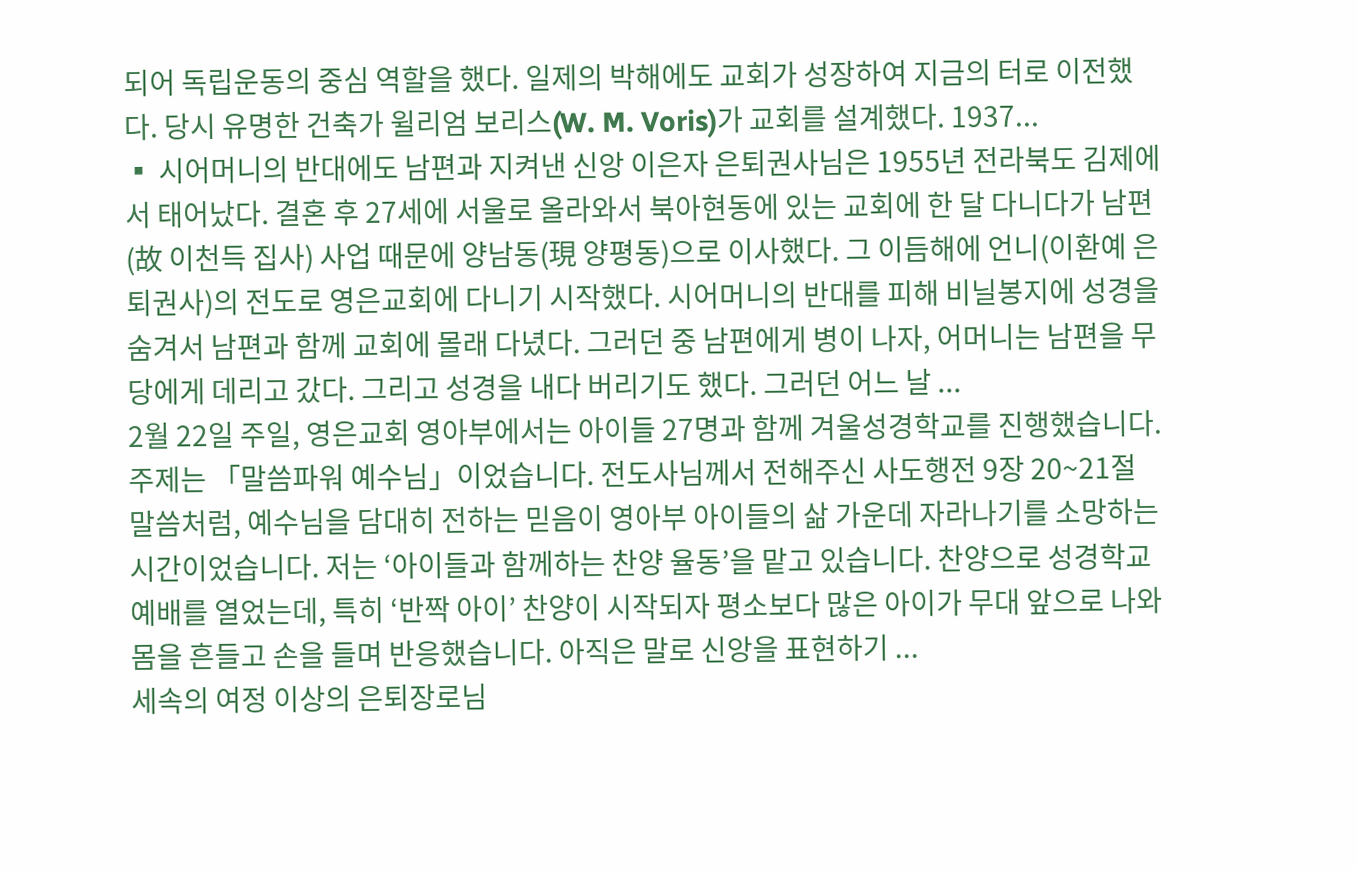되어 독립운동의 중심 역할을 했다. 일제의 박해에도 교회가 성장하여 지금의 터로 이전했다. 당시 유명한 건축가 윌리엄 보리스(W. M. Voris)가 교회를 설계했다. 1937...
▪ 시어머니의 반대에도 남편과 지켜낸 신앙 이은자 은퇴권사님은 1955년 전라북도 김제에서 태어났다. 결혼 후 27세에 서울로 올라와서 북아현동에 있는 교회에 한 달 다니다가 남편(故 이천득 집사) 사업 때문에 양남동(現 양평동)으로 이사했다. 그 이듬해에 언니(이환예 은퇴권사)의 전도로 영은교회에 다니기 시작했다. 시어머니의 반대를 피해 비닐봉지에 성경을 숨겨서 남편과 함께 교회에 몰래 다녔다. 그러던 중 남편에게 병이 나자, 어머니는 남편을 무당에게 데리고 갔다. 그리고 성경을 내다 버리기도 했다. 그러던 어느 날 ...
2월 22일 주일, 영은교회 영아부에서는 아이들 27명과 함께 겨울성경학교를 진행했습니다. 주제는 「말씀파워 예수님」이었습니다. 전도사님께서 전해주신 사도행전 9장 20~21절 말씀처럼, 예수님을 담대히 전하는 믿음이 영아부 아이들의 삶 가운데 자라나기를 소망하는 시간이었습니다. 저는 ‘아이들과 함께하는 찬양 율동’을 맡고 있습니다. 찬양으로 성경학교 예배를 열었는데, 특히 ‘반짝 아이’ 찬양이 시작되자 평소보다 많은 아이가 무대 앞으로 나와 몸을 흔들고 손을 들며 반응했습니다. 아직은 말로 신앙을 표현하기 ...
세속의 여정 이상의 은퇴장로님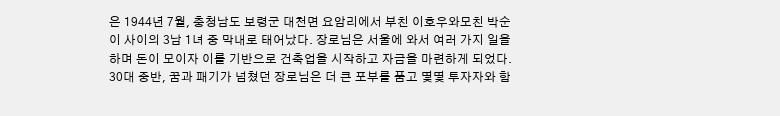은 1944년 7월, 충청남도 보령군 대천면 요암리에서 부친 이호우와모친 박순이 사이의 3남 1녀 중 막내로 태어났다. 장로님은 서울에 와서 여러 가지 일을 하며 돈이 모이자 이를 기반으로 건축업을 시작하고 자금을 마련하게 되었다. 30대 중반, 꿈과 패기가 넘쳤던 장로님은 더 큰 포부를 품고 몇몇 투자자와 함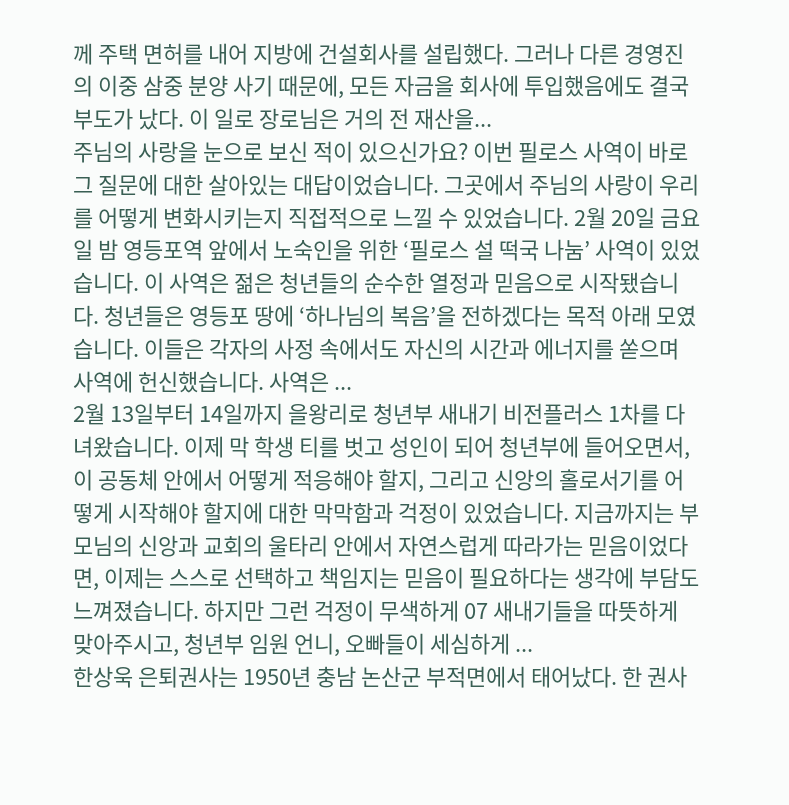께 주택 면허를 내어 지방에 건설회사를 설립했다. 그러나 다른 경영진의 이중 삼중 분양 사기 때문에, 모든 자금을 회사에 투입했음에도 결국 부도가 났다. 이 일로 장로님은 거의 전 재산을...
주님의 사랑을 눈으로 보신 적이 있으신가요? 이번 필로스 사역이 바로 그 질문에 대한 살아있는 대답이었습니다. 그곳에서 주님의 사랑이 우리를 어떻게 변화시키는지 직접적으로 느낄 수 있었습니다. 2월 20일 금요일 밤 영등포역 앞에서 노숙인을 위한 ‘필로스 설 떡국 나눔’ 사역이 있었습니다. 이 사역은 젊은 청년들의 순수한 열정과 믿음으로 시작됐습니다. 청년들은 영등포 땅에 ‘하나님의 복음’을 전하겠다는 목적 아래 모였습니다. 이들은 각자의 사정 속에서도 자신의 시간과 에너지를 쏟으며 사역에 헌신했습니다. 사역은 ...
2월 13일부터 14일까지 을왕리로 청년부 새내기 비전플러스 1차를 다녀왔습니다. 이제 막 학생 티를 벗고 성인이 되어 청년부에 들어오면서, 이 공동체 안에서 어떻게 적응해야 할지, 그리고 신앙의 홀로서기를 어떻게 시작해야 할지에 대한 막막함과 걱정이 있었습니다. 지금까지는 부모님의 신앙과 교회의 울타리 안에서 자연스럽게 따라가는 믿음이었다면, 이제는 스스로 선택하고 책임지는 믿음이 필요하다는 생각에 부담도 느껴졌습니다. 하지만 그런 걱정이 무색하게 07 새내기들을 따뜻하게 맞아주시고, 청년부 임원 언니, 오빠들이 세심하게 ...
한상욱 은퇴권사는 1950년 충남 논산군 부적면에서 태어났다. 한 권사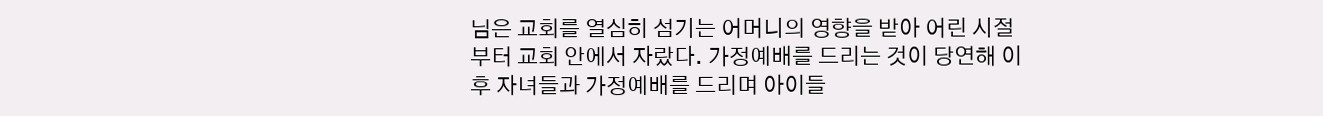님은 교회를 열심히 섬기는 어머니의 영향을 받아 어린 시절부터 교회 안에서 자랐다. 가정예배를 드리는 것이 당연해 이후 자녀들과 가정예배를 드리며 아이들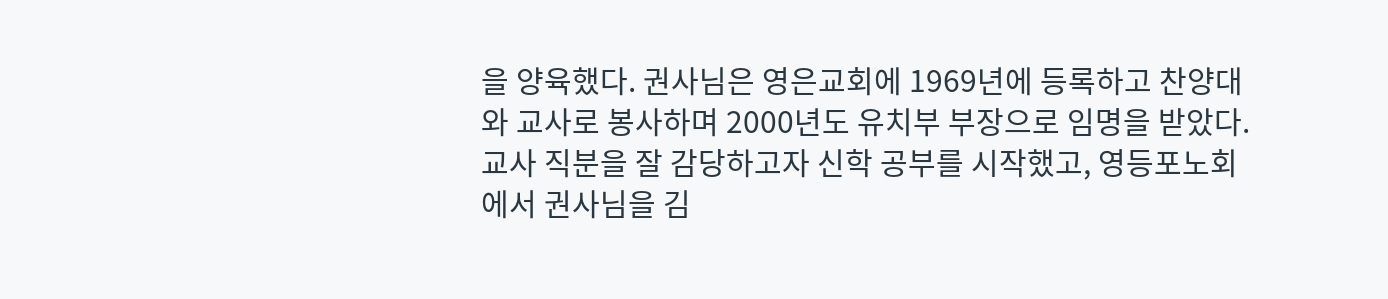을 양육했다. 권사님은 영은교회에 1969년에 등록하고 찬양대와 교사로 봉사하며 2000년도 유치부 부장으로 임명을 받았다. 교사 직분을 잘 감당하고자 신학 공부를 시작했고, 영등포노회에서 권사님을 김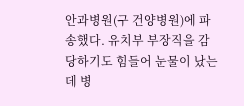안과병원(구 건양병원)에 파송했다. 유치부 부장직을 감당하기도 힘들어 눈물이 났는데 병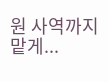원 사역까지 맡게...